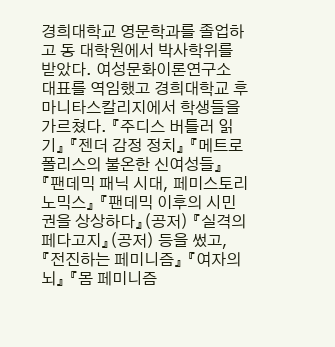경희대학교 영문학과를 졸업하고 동 대학원에서 박사학위를 받았다. 여성문화이론연구소 대표를 역임했고 경희대학교 후마니타스칼리지에서 학생들을 가르쳤다. 『주디스 버틀러 읽기』 『젠더 감정 정치』 『메트로폴리스의 불온한 신여성들』 『팬데믹 패닉 시대, 페미스토리노믹스』 『팬데믹 이후의 시민권을 상상하다』(공저) 『실격의 페다고지』(공저) 등을 썼고, 『전진하는 페미니즘』 『여자의 뇌』 『몸 페미니즘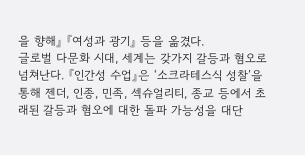을 향해』 『여성과 광기』 등을 옮겼다.
글로벌 다문화 시대, 세계는 갖가지 갈등과 혐오로 넘쳐난다. 『인간성 수업』은 ‘소크라테스식 성찰’을 통해 젠더, 인종, 민족, 섹슈얼리티, 종교 등에서 초래된 갈등과 혐오에 대한 돌파 가능성을 대단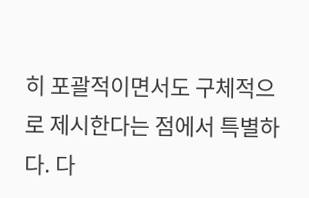히 포괄적이면서도 구체적으로 제시한다는 점에서 특별하다. 다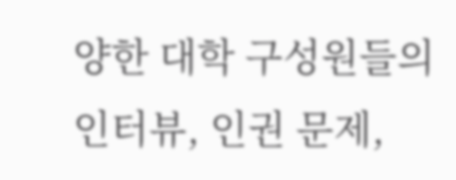양한 대학 구성원들의 인터뷰, 인권 문제,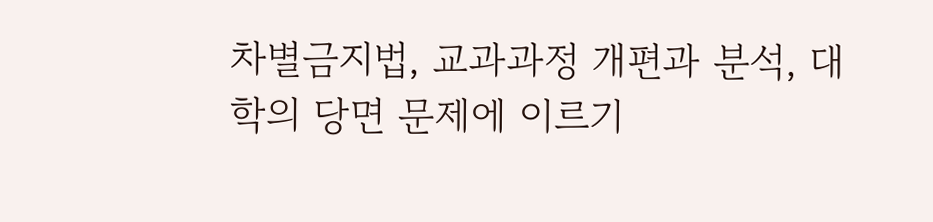차별금지법, 교과과정 개편과 분석, 대학의 당면 문제에 이르기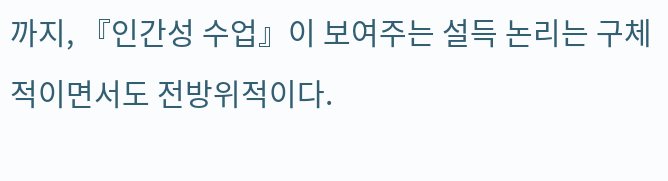까지, 『인간성 수업』이 보여주는 설득 논리는 구체적이면서도 전방위적이다.